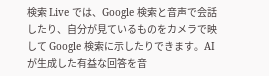検索 Live では、Google 検索と音声で会話したり、自分が見ているものをカメラで映して Google 検索に示したりできます。AI が生成した有益な回答を音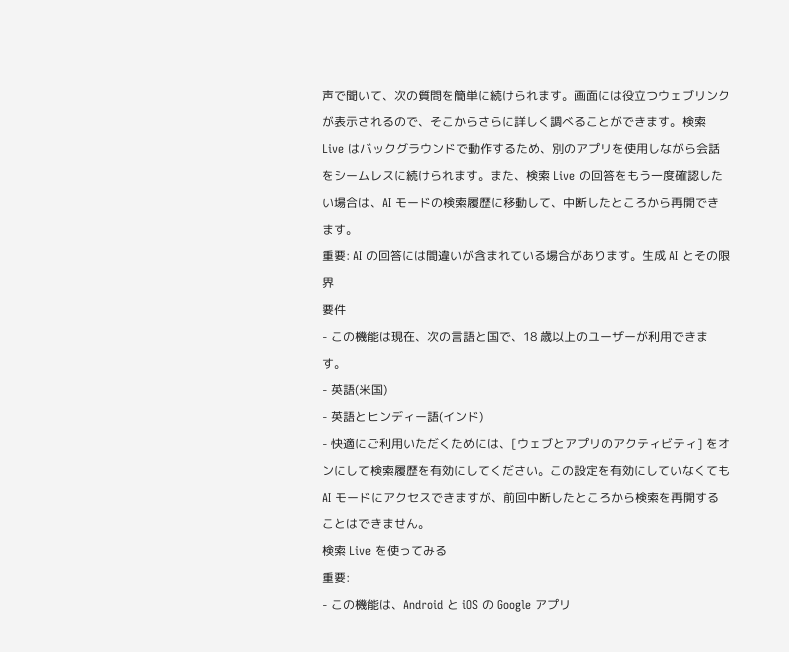声で聞いて、次の質問を簡単に続けられます。画面には役立つウェブリンクが表示されるので、そこからさらに詳しく調べることができます。検索 Live はバックグラウンドで動作するため、別のアプリを使用しながら会話をシームレスに続けられます。また、検索 Live の回答をもう一度確認したい場合は、AI モードの検索履歴に移動して、中断したところから再開できます。
重要: AI の回答には間違いが含まれている場合があります。生成 AI とその限界
要件
- この機能は現在、次の言語と国で、18 歳以上のユーザーが利用できます。
- 英語(米国)
- 英語とヒンディー語(インド)
- 快適にご利用いただくためには、[ウェブとアプリのアクティビティ] をオンにして検索履歴を有効にしてください。この設定を有効にしていなくても AI モードにアクセスできますが、前回中断したところから検索を再開することはできません。
検索 Live を使ってみる
重要:
- この機能は、Android と iOS の Google アプリ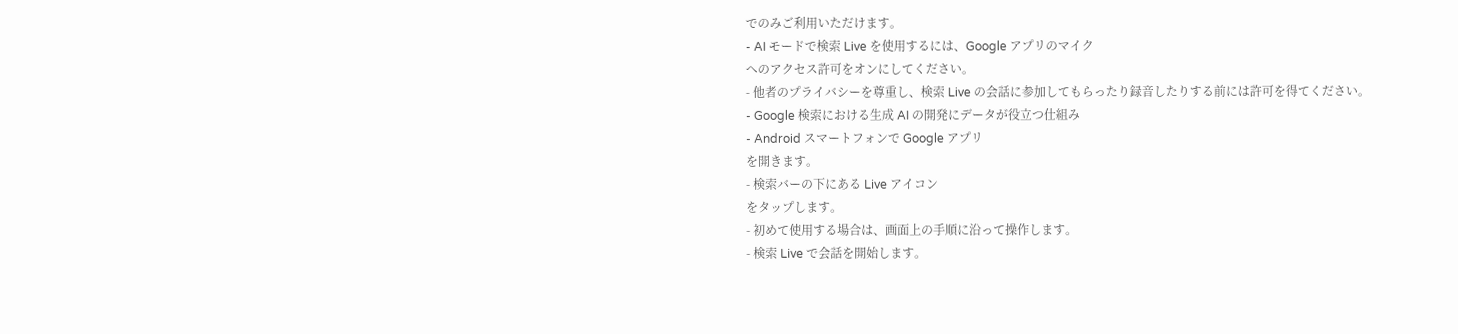でのみご利用いただけます。
- AI モードで検索 Live を使用するには、Google アプリのマイク
へのアクセス許可をオンにしてください。
- 他者のプライバシーを尊重し、検索 Live の会話に参加してもらったり録音したりする前には許可を得てください。
- Google 検索における生成 AI の開発にデータが役立つ仕組み
- Android スマートフォンで Google アプリ
を開きます。
- 検索バーの下にある Live アイコン
をタップします。
- 初めて使用する場合は、画面上の手順に沿って操作します。
- 検索 Live で会話を開始します。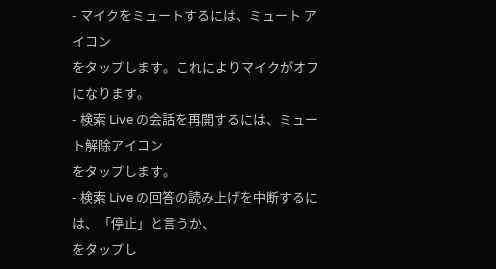- マイクをミュートするには、ミュート アイコン
をタップします。これによりマイクがオフになります。
- 検索 Live の会話を再開するには、ミュート解除アイコン
をタップします。
- 検索 Live の回答の読み上げを中断するには、「停止」と言うか、
をタップし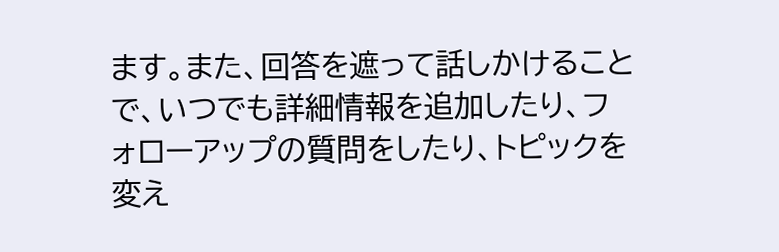ます。また、回答を遮って話しかけることで、いつでも詳細情報を追加したり、フォローアップの質問をしたり、トピックを変え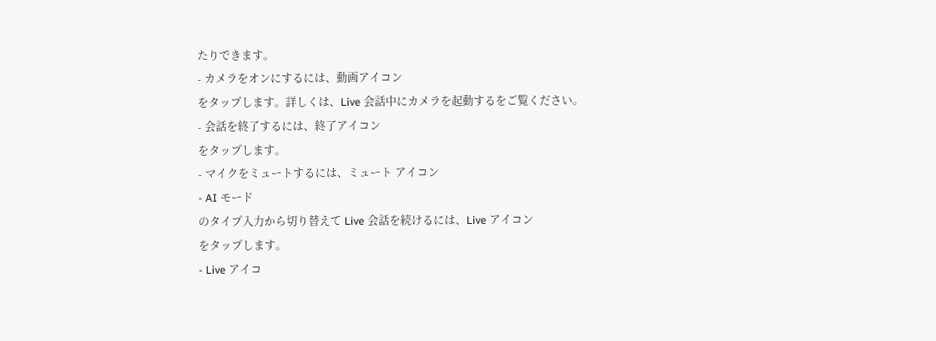たりできます。
- カメラをオンにするには、動画アイコン
をタップします。詳しくは、Live 会話中にカメラを起動するをご覧ください。
- 会話を終了するには、終了アイコン
をタップします。
- マイクをミュートするには、ミュート アイコン
- AI モード
のタイプ入力から切り替えて Live 会話を続けるには、Live アイコン
をタップします。
- Live アイコ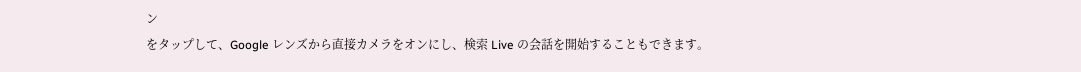ン
をタップして、Google レンズから直接カメラをオンにし、検索 Live の会話を開始することもできます。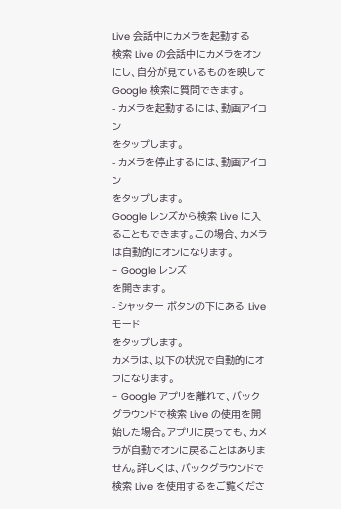Live 会話中にカメラを起動する
検索 Live の会話中にカメラをオンにし、自分が見ているものを映して Google 検索に質問できます。
- カメラを起動するには、動画アイコン
をタップします。
- カメラを停止するには、動画アイコン
をタップします。
Google レンズから検索 Live に入ることもできます。この場合、カメラは自動的にオンになります。
- Google レンズ
を開きます。
- シャッター ボタンの下にある Live モード
をタップします。
カメラは、以下の状況で自動的にオフになります。
- Google アプリを離れて、バックグラウンドで検索 Live の使用を開始した場合。アプリに戻っても、カメラが自動でオンに戻ることはありません。詳しくは、バックグラウンドで検索 Live を使用するをご覧くださ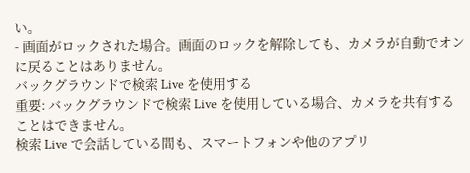い。
- 画面がロックされた場合。画面のロックを解除しても、カメラが自動でオンに戻ることはありません。
バックグラウンドで検索 Live を使用する
重要: バックグラウンドで検索 Live を使用している場合、カメラを共有することはできません。
検索 Live で会話している間も、スマートフォンや他のアプリ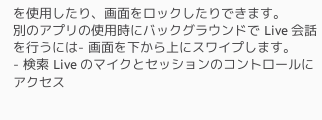を使用したり、画面をロックしたりできます。
別のアプリの使用時にバックグラウンドで Live 会話を行うには- 画面を下から上にスワイプします。
- 検索 Live のマイクとセッションのコントロールにアクセス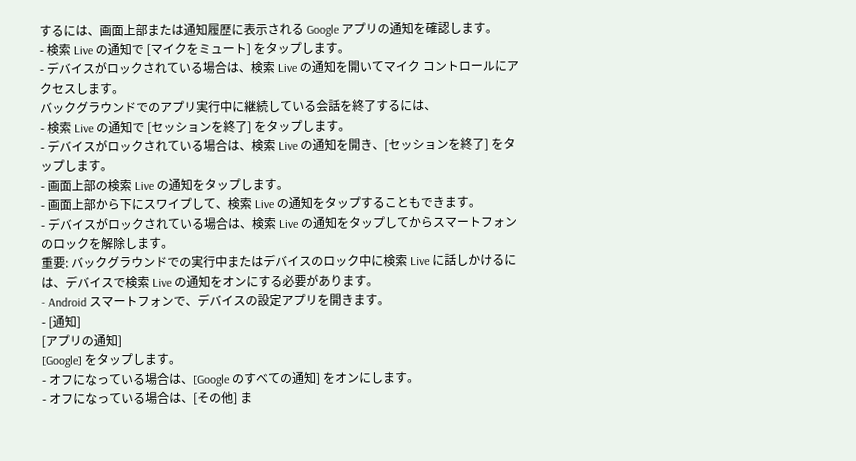するには、画面上部または通知履歴に表示される Google アプリの通知を確認します。
- 検索 Live の通知で [マイクをミュート] をタップします。
- デバイスがロックされている場合は、検索 Live の通知を開いてマイク コントロールにアクセスします。
バックグラウンドでのアプリ実行中に継続している会話を終了するには、
- 検索 Live の通知で [セッションを終了] をタップします。
- デバイスがロックされている場合は、検索 Live の通知を開き、[セッションを終了] をタップします。
- 画面上部の検索 Live の通知をタップします。
- 画面上部から下にスワイプして、検索 Live の通知をタップすることもできます。
- デバイスがロックされている場合は、検索 Live の通知をタップしてからスマートフォンのロックを解除します。
重要: バックグラウンドでの実行中またはデバイスのロック中に検索 Live に話しかけるには、デバイスで検索 Live の通知をオンにする必要があります。
- Android スマートフォンで、デバイスの設定アプリを開きます。
- [通知]
[アプリの通知]
[Google] をタップします。
- オフになっている場合は、[Google のすべての通知] をオンにします。
- オフになっている場合は、[その他] ま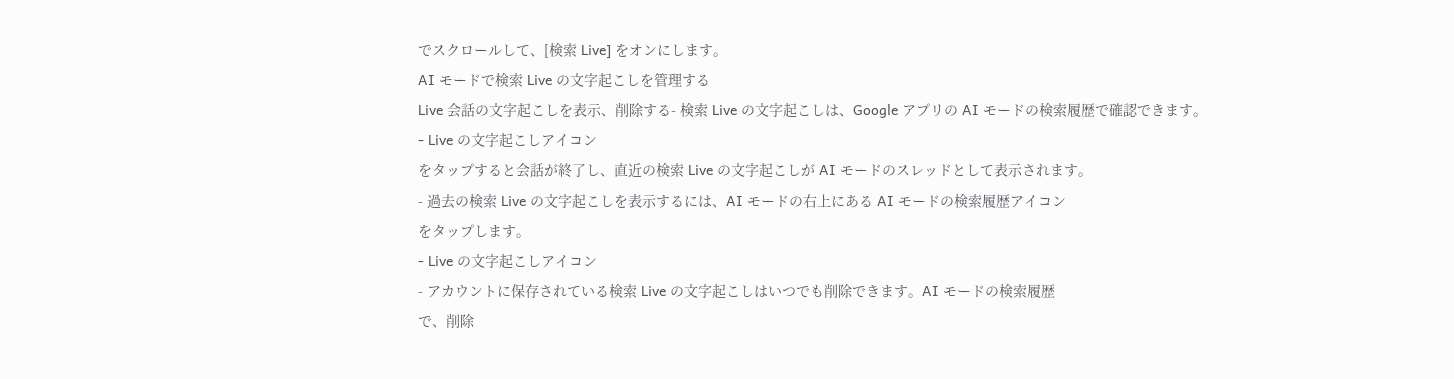でスクロールして、[検索 Live] をオンにします。
AI モードで検索 Live の文字起こしを管理する
Live 会話の文字起こしを表示、削除する- 検索 Live の文字起こしは、Google アプリの AI モードの検索履歴で確認できます。
- Live の文字起こしアイコン
をタップすると会話が終了し、直近の検索 Live の文字起こしが AI モードのスレッドとして表示されます。
- 過去の検索 Live の文字起こしを表示するには、AI モードの右上にある AI モードの検索履歴アイコン
をタップします。
- Live の文字起こしアイコン
- アカウントに保存されている検索 Live の文字起こしはいつでも削除できます。AI モードの検索履歴
で、削除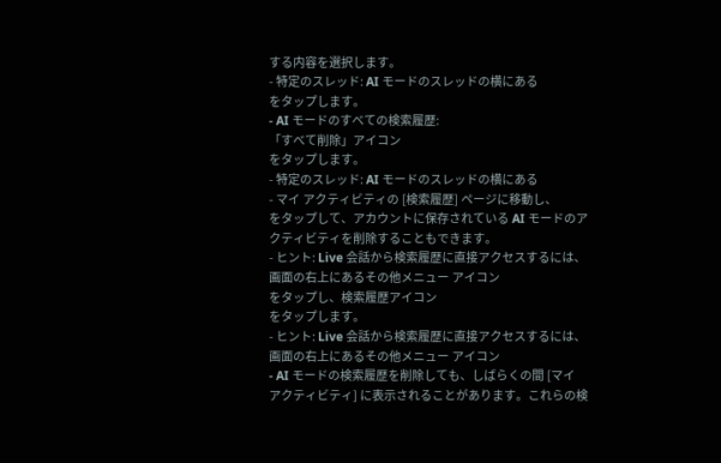する内容を選択します。
- 特定のスレッド: AI モードのスレッドの横にある
をタップします。
- AI モードのすべての検索履歴:
「すべて削除」アイコン
をタップします。
- 特定のスレッド: AI モードのスレッドの横にある
- マイ アクティビティの [検索履歴] ページに移動し、
をタップして、アカウントに保存されている AI モードのアクティビティを削除することもできます。
- ヒント: Live 会話から検索履歴に直接アクセスするには、画面の右上にあるその他メニュー アイコン
をタップし、検索履歴アイコン
をタップします。
- ヒント: Live 会話から検索履歴に直接アクセスするには、画面の右上にあるその他メニュー アイコン
- AI モードの検索履歴を削除しても、しばらくの間 [マイ アクティビティ] に表示されることがあります。これらの検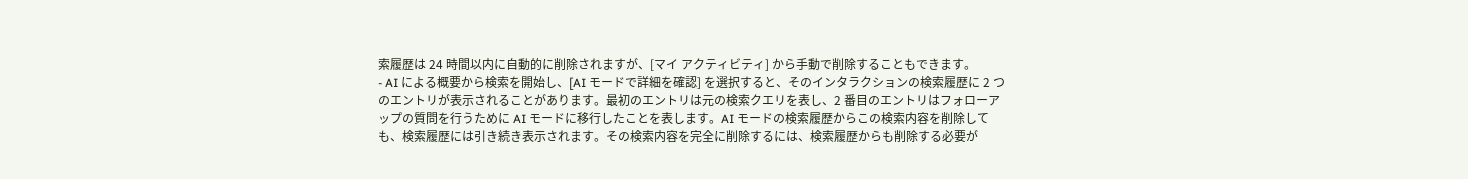索履歴は 24 時間以内に自動的に削除されますが、[マイ アクティビティ] から手動で削除することもできます。
- AI による概要から検索を開始し、[AI モードで詳細を確認] を選択すると、そのインタラクションの検索履歴に 2 つのエントリが表示されることがあります。最初のエントリは元の検索クエリを表し、2 番目のエントリはフォローアップの質問を行うために AI モードに移行したことを表します。AI モードの検索履歴からこの検索内容を削除しても、検索履歴には引き続き表示されます。その検索内容を完全に削除するには、検索履歴からも削除する必要が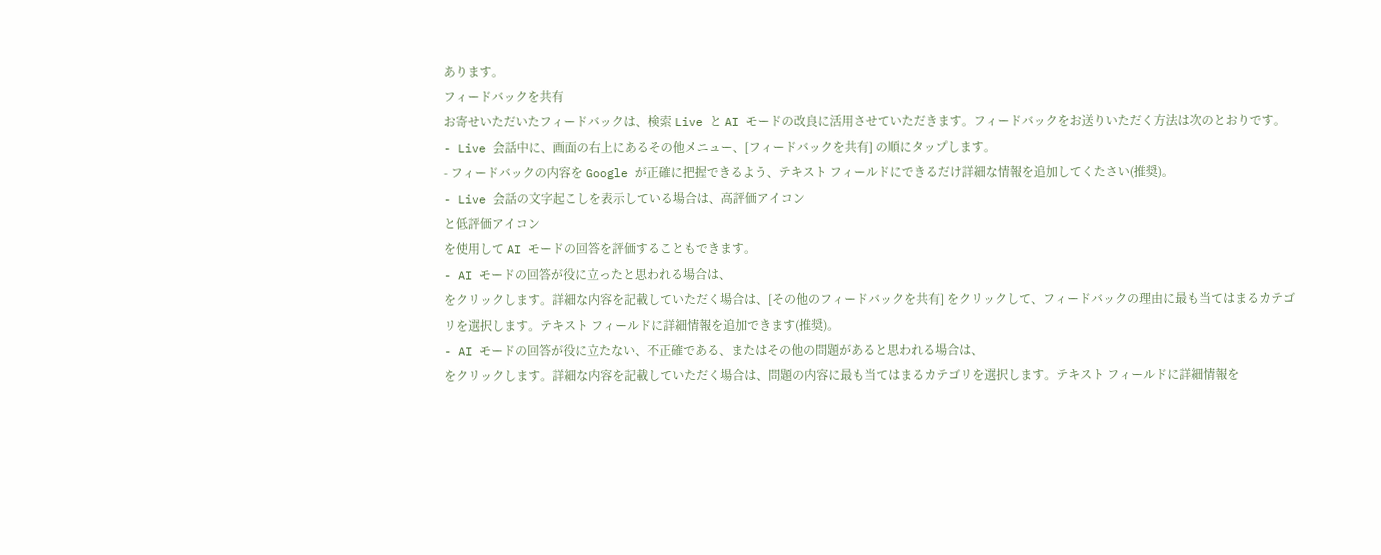あります。
フィードバックを共有
お寄せいただいたフィードバックは、検索 Live と AI モードの改良に活用させていただきます。フィードバックをお送りいただく方法は次のとおりです。
- Live 会話中に、画面の右上にあるその他メニュー、[フィードバックを共有] の順にタップします。
- フィードバックの内容を Google が正確に把握できるよう、テキスト フィールドにできるだけ詳細な情報を追加してくたさい(推奨)。
- Live 会話の文字起こしを表示している場合は、高評価アイコン
と低評価アイコン
を使用して AI モードの回答を評価することもできます。
- AI モードの回答が役に立ったと思われる場合は、
をクリックします。詳細な内容を記載していただく場合は、[その他のフィードバックを共有] をクリックして、フィードバックの理由に最も当てはまるカテゴリを選択します。テキスト フィールドに詳細情報を追加できます(推奨)。
- AI モードの回答が役に立たない、不正確である、またはその他の問題があると思われる場合は、
をクリックします。詳細な内容を記載していただく場合は、問題の内容に最も当てはまるカテゴリを選択します。テキスト フィールドに詳細情報を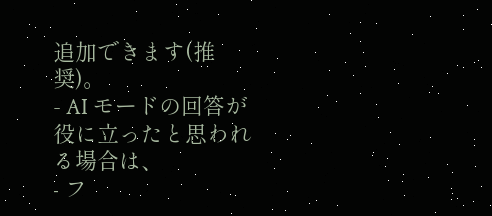追加できます(推奨)。
- AI モードの回答が役に立ったと思われる場合は、
- フ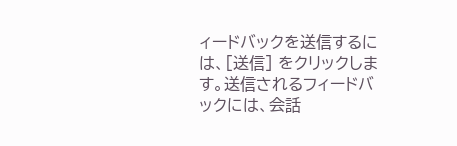ィードバックを送信するには、[送信] をクリックします。送信されるフィードバックには、会話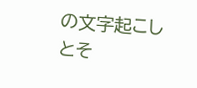の文字起こしとそ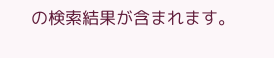の検索結果が含まれます。